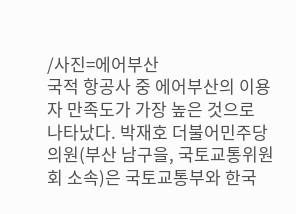/사진=에어부산
국적 항공사 중 에어부산의 이용자 만족도가 가장 높은 것으로 나타났다. 박재호 더불어민주당 의원(부산 남구을, 국토교통위원회 소속)은 국토교통부와 한국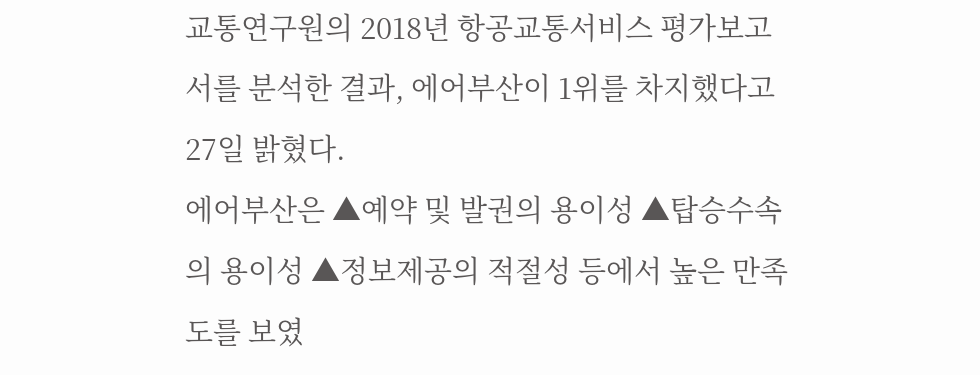교통연구원의 2018년 항공교통서비스 평가보고서를 분석한 결과, 에어부산이 1위를 차지했다고 27일 밝혔다.
에어부산은 ▲예약 및 발권의 용이성 ▲탑승수속의 용이성 ▲정보제공의 적절성 등에서 높은 만족도를 보였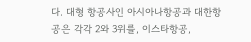다. 대형 항공사인 아시아나항공과 대한항공은 각각 2와 3위를, 이스타항공,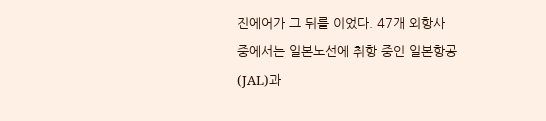진에어가 그 뒤를 이었다. 47개 외항사 중에서는 일본노선에 취항 중인 일본항공(JAL)과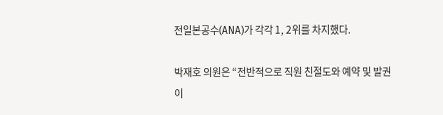전일본공수(ANA)가 각각 1, 2위를 차지했다.

박재호 의원은 “전반적으로 직원 친절도와 예약 및 발권 이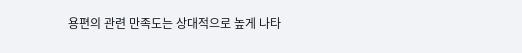용편의 관련 만족도는 상대적으로 높게 나타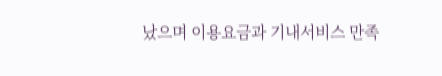났으며 이용요금과 기내서비스 만족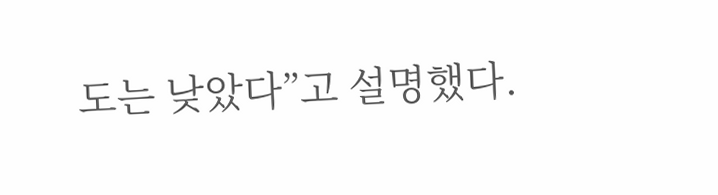도는 낮았다”고 설명했다.